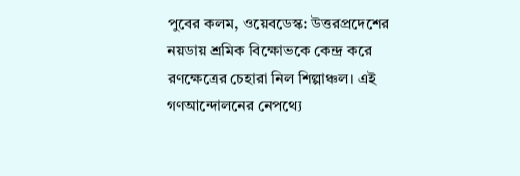পুবের কলম, ওয়েবডেস্ক: উত্তরপ্রদেশের নয়ডায় শ্রমিক বিক্ষোভকে কেন্দ্র করে রণক্ষেত্রের চেহারা নিল শিল্পাঞ্চল। এই গণআন্দোলনের নেপথ্যে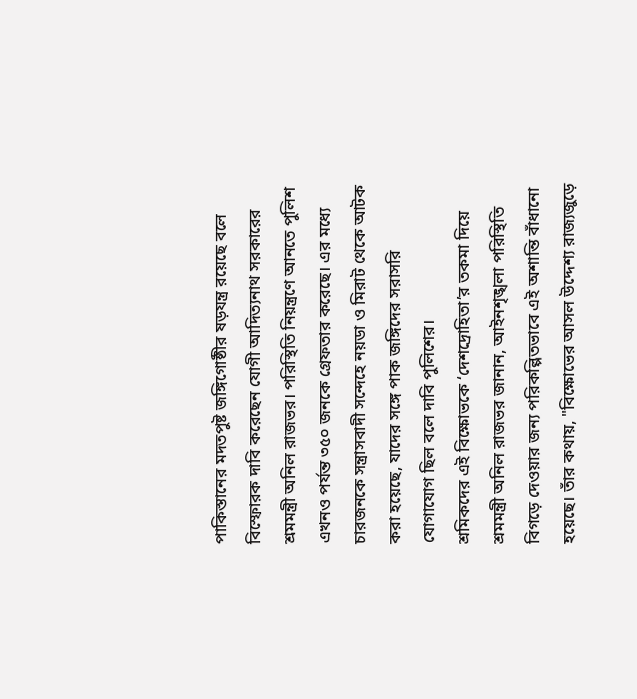পাকিস্তানের মদতপুষ্ট জঙ্গিগোষ্ঠীর ষড়যন্ত্র রয়েছে বলে বিস্ফোরক দাবি করেছেন যোগী আদিত্যনাথ সরকারের শ্রমমন্ত্রী অনিল রাজভর। পরিস্থিতি নিয়ন্ত্রণে আনতে পুলিশ এখনও পর্যন্ত ৩৫০ জনকে গ্রেফতার করেছে। এর মধ্যে চারজনকে সন্ত্রাসবাদী সন্দেহে নয়ডা ও মিরাট থেকে আটক করা হয়েছে, যাদের সঙ্গে পাক জঙ্গিদের সরাসরি যোগাযোগ ছিল বলে দাবি পুলিশের।
শ্রমিকদের এই বিক্ষোভকে ‘দেশদ্রোহিতা’র তকমা দিয়ে শ্রমমন্ত্রী অনিল রাজভর জানান, আইনশৃঙ্খলা পরিস্থিতি বিগড়ে দেওয়ার জন্য পরিকল্পিতভাবে এই অশান্তি বাঁধানো হয়েছে। তাঁর কথায়, "বিক্ষোভের আসল উদ্দেশ্য রাজ্যজুড়ে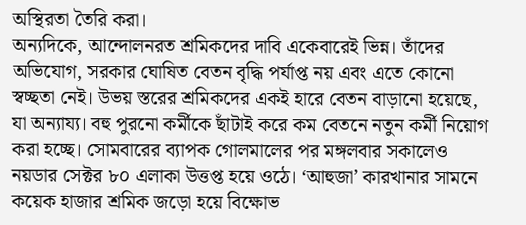অস্থিরতা তৈরি করা।
অন্যদিকে, আন্দোলনরত শ্রমিকদের দাবি একেবারেই ভিন্ন। তাঁদের অভিযোগ, সরকার ঘোষিত বেতন বৃদ্ধি পর্যাপ্ত নয় এবং এতে কোনো স্বচ্ছতা নেই। উভয় স্তরের শ্রমিকদের একই হারে বেতন বাড়ানো হয়েছে, যা অন্যায্য। বহু পুরনো কর্মীকে ছাঁটাই করে কম বেতনে নতুন কর্মী নিয়োগ করা হচ্ছে। সোমবারের ব্যাপক গোলমালের পর মঙ্গলবার সকালেও নয়ডার সেক্টর ৮০ এলাকা উত্তপ্ত হয়ে ওঠে। ‘আহুজা’ কারখানার সামনে কয়েক হাজার শ্রমিক জড়ো হয়ে বিক্ষোভ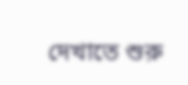দেখাতে শুরু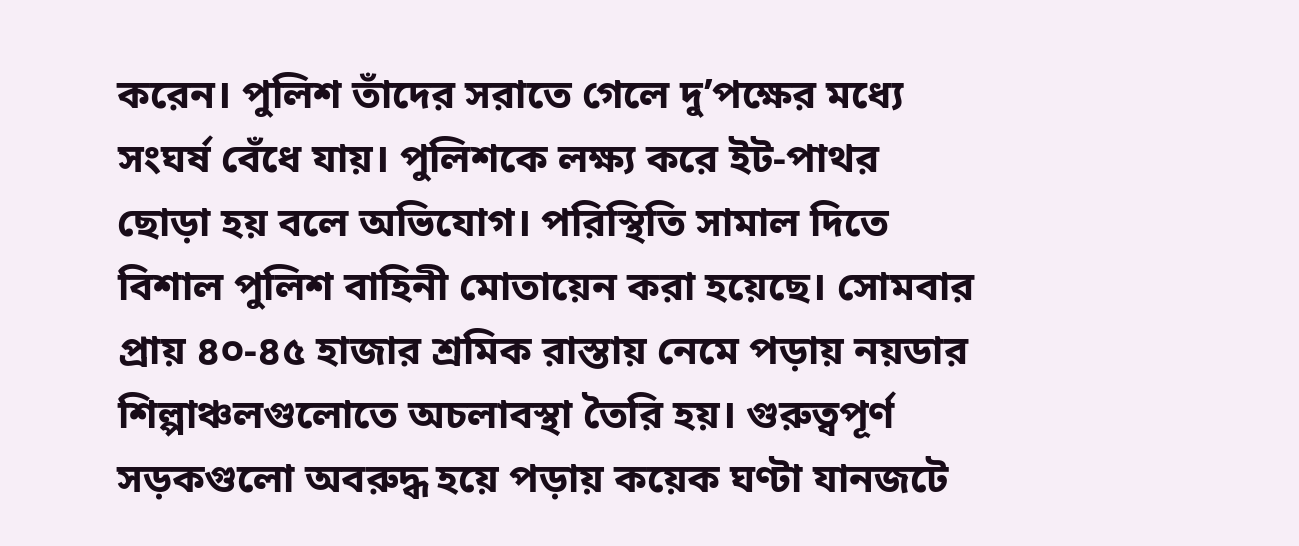করেন। পুলিশ তাঁদের সরাতে গেলে দু’পক্ষের মধ্যে সংঘর্ষ বেঁধে যায়। পুলিশকে লক্ষ্য করে ইট-পাথর ছোড়া হয় বলে অভিযোগ। পরিস্থিতি সামাল দিতে বিশাল পুলিশ বাহিনী মোতায়েন করা হয়েছে। সোমবার প্রায় ৪০-৪৫ হাজার শ্রমিক রাস্তায় নেমে পড়ায় নয়ডার শিল্পাঞ্চলগুলোতে অচলাবস্থা তৈরি হয়। গুরুত্বপূর্ণ সড়কগুলো অবরুদ্ধ হয়ে পড়ায় কয়েক ঘণ্টা যানজটে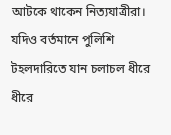আটকে থাকেন নিত্যযাত্রীরা। যদিও বর্তমানে পুলিশি টহলদারিতে যান চলাচল ধীরে ধীরে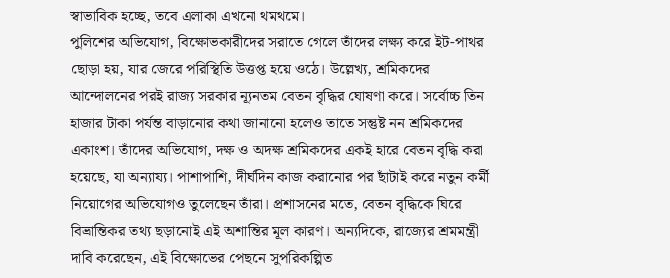স্বাভাবিক হচ্ছে, তবে এলাকা এখনো থমথমে।
পুলিশের অভিযোগ, বিক্ষোভকারীদের সরাতে গেলে তাঁদের লক্ষ্য করে ইট-পাথর ছোড়া হয়, যার জেরে পরিস্থিতি উত্তপ্ত হয়ে ওঠে। উল্লেখ্য, শ্রমিকদের আন্দোলনের পরই রাজ্য সরকার ন্যূনতম বেতন বৃদ্ধির ঘোষণা করে। সর্বোচ্চ তিন হাজার টাকা পর্যন্ত বাড়ানোর কথা জানানো হলেও তাতে সন্তুষ্ট নন শ্রমিকদের একাংশ। তাঁদের অভিযোগ, দক্ষ ও অদক্ষ শ্রমিকদের একই হারে বেতন বৃদ্ধি করা হয়েছে, যা অন্যায্য। পাশাপাশি, দীর্ঘদিন কাজ করানোর পর ছাঁটাই করে নতুন কর্মী নিয়োগের অভিযোগও তুলেছেন তাঁরা। প্রশাসনের মতে, বেতন বৃদ্ধিকে ঘিরে বিভ্রান্তিকর তথ্য ছড়ানোই এই অশান্তির মূল কারণ। অন্যদিকে, রাজ্যের শ্রমমন্ত্রী দাবি করেছেন, এই বিক্ষোভের পেছনে সুপরিকল্পিত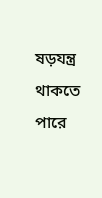ষড়যন্ত্র থাকতে পারে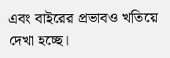এবং বাইরের প্রভাবও খতিয়ে দেখা হচ্ছে।